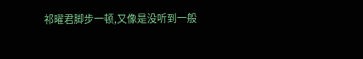祁曜君脚步一顿,又像是没听到一般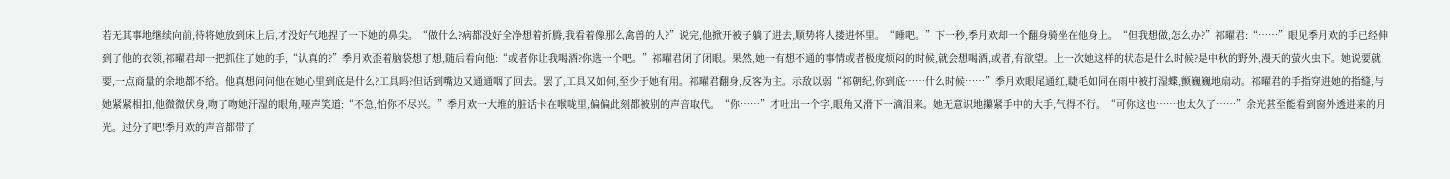若无其事地继续向前,待将她放到床上后,才没好气地捏了一下她的鼻尖。“做什么?病都没好全净想着折腾,我看着像那么禽兽的人?”说完,他掀开被子躺了进去,顺势将人搂进怀里。“睡吧。”下一秒,季月欢却一个翻身骑坐在他身上。“但我想做,怎么办?”祁曜君:“……”眼见季月欢的手已经伸到了他的衣领,祁曜君却一把抓住了她的手,“认真的?”季月欢歪着脑袋想了想,随后看向他:“或者你让我喝酒?你选一个吧。”祁曜君闭了闭眼。果然,她一有想不通的事情或者极度烦闷的时候,就会想喝酒,或者,有欲望。上一次她这样的状态是什么时候?是中秋的野外,漫天的萤火虫下。她说要就要,一点商量的余地都不给。他真想问问他在她心里到底是什么?工具吗?但话到嘴边又通通咽了回去。罢了,工具又如何,至少于她有用。祁曜君翻身,反客为主。示敌以弱“祁朝纪,你到底……什么时候……”季月欢眼尾通红,睫毛如同在雨中被打湿蝶,颤巍巍地扇动。祁曜君的手指穿进她的指缝,与她紧紧相扣,他微微伏身,吻了吻她汗湿的眼角,哑声笑道:“不急,怕你不尽兴。”季月欢一大堆的脏话卡在喉咙里,偏偏此刻都被别的声音取代。“你……”才吐出一个字,眼角又滑下一滴泪来。她无意识地攥紧手中的大手,气得不行。“可你这也……也太久了……”余光甚至能看到窗外透进来的月光。过分了吧!季月欢的声音都带了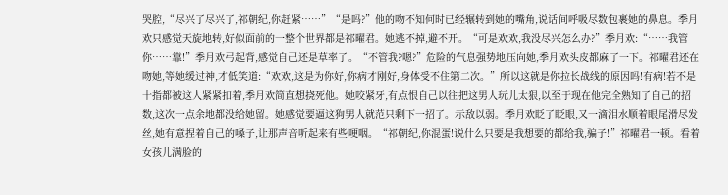哭腔,“尽兴了尽兴了,祁朝纪,你赶紧……”“是吗?”他的吻不知何时已经辗转到她的嘴角,说话间呼吸尽数包裹她的鼻息。季月欢只感觉天旋地转,好似面前的一整个世界都是祁曜君。她逃不掉,避不开。“可是欢欢,我没尽兴怎么办?”季月欢:“……我管你……靠!”季月欢弓起背,感觉自己还是草率了。“不管我?嗯?”危险的气息强势地压向她,季月欢头皮都麻了一下。祁曜君还在吻她,等她缓过神,才低笑道:“欢欢,这是为你好,你病才刚好,身体受不住第二次。”所以这就是你拉长战线的原因吗!有病!若不是十指都被这人紧紧扣着,季月欢简直想挠死他。她咬紧牙,有点恨自己以往把这男人玩儿太狠,以至于现在他完全熟知了自己的招数,这次一点余地都没给她留。她感觉要逼这狗男人就范只剩下一招了。示敌以弱。季月欢眨了眨眼,又一滴泪水顺着眼尾滑尽发丝,她有意捏着自己的嗓子,让那声音听起来有些哽咽。“祁朝纪,你混蛋!说什么只要是我想要的都给我,骗子!”祁曜君一顿。看着女孩儿满脸的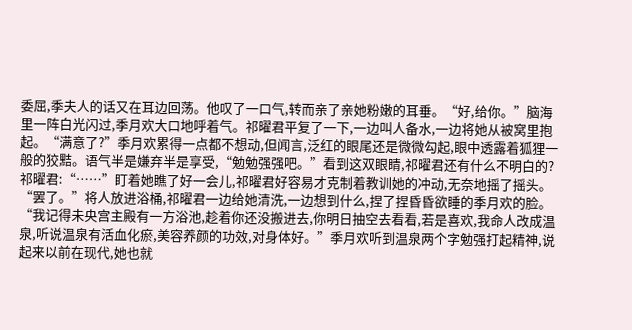委屈,季夫人的话又在耳边回荡。他叹了一口气,转而亲了亲她粉嫩的耳垂。“好,给你。”脑海里一阵白光闪过,季月欢大口地呼着气。祁曜君平复了一下,一边叫人备水,一边将她从被窝里抱起。“满意了?”季月欢累得一点都不想动,但闻言,泛红的眼尾还是微微勾起,眼中透露着狐狸一般的狡黠。语气半是嫌弃半是享受,“勉勉强强吧。”看到这双眼睛,祁曜君还有什么不明白的?祁曜君:“……”盯着她瞧了好一会儿,祁曜君好容易才克制着教训她的冲动,无奈地摇了摇头。“罢了。”将人放进浴桶,祁曜君一边给她清洗,一边想到什么,捏了捏昏昏欲睡的季月欢的脸。“我记得未央宫主殿有一方浴池,趁着你还没搬进去,你明日抽空去看看,若是喜欢,我命人改成温泉,听说温泉有活血化瘀,美容养颜的功效,对身体好。”季月欢听到温泉两个字勉强打起精神,说起来以前在现代,她也就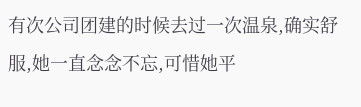有次公司团建的时候去过一次温泉,确实舒服,她一直念念不忘,可惜她平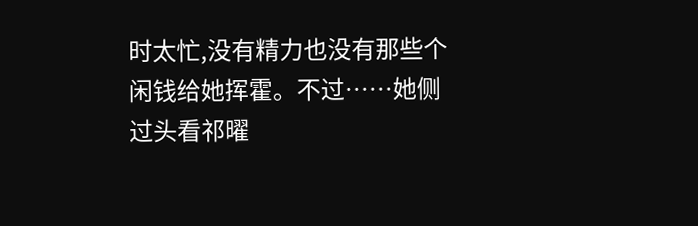时太忙,没有精力也没有那些个闲钱给她挥霍。不过……她侧过头看祁曜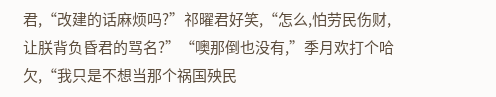君,“改建的话麻烦吗?”祁曜君好笑,“怎么,怕劳民伤财,让朕背负昏君的骂名?”“噢那倒也没有,”季月欢打个哈欠,“我只是不想当那个祸国殃民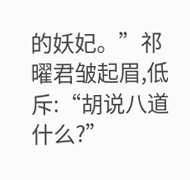的妖妃。”祁曜君皱起眉,低斥:“胡说八道什么?”